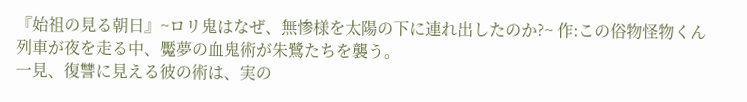『始祖の見る朝日』~ロリ鬼はなぜ、無惨様を太陽の下に連れ出したのか?~ 作:この俗物怪物くん
列車が夜を走る中、魘夢の血鬼術が朱鷺たちを襲う。
一見、復讐に見える彼の術は、実の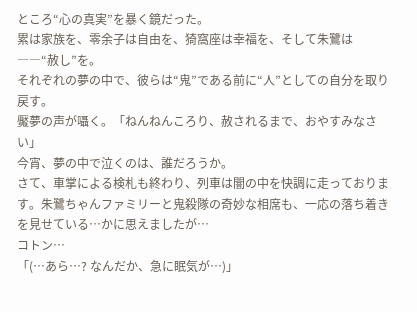ところ“心の真実”を暴く鏡だった。
累は家族を、零余子は自由を、猗窩座は幸福を、そして朱鷺は――“赦し”を。
それぞれの夢の中で、彼らは“鬼”である前に“人”としての自分を取り戻す。
魘夢の声が囁く。「ねんねんころり、赦されるまで、おやすみなさい」
今宵、夢の中で泣くのは、誰だろうか。
さて、車掌による検札も終わり、列車は闇の中を快調に走っております。朱鷺ちゃんファミリーと鬼殺隊の奇妙な相席も、一応の落ち着きを見せている…かに思えましたが…
コトン…
「(…あら…? なんだか、急に眠気が…)」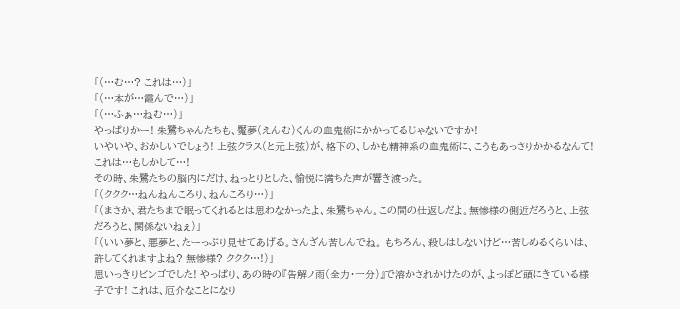「(…む…? これは…)」
「(…本が…霞んで…)」
「(…ふぁ…ねむ…)」
やっぱりかー! 朱鷺ちゃんたちも、魘夢(えんむ)くんの血鬼術にかかってるじゃないですか!
いやいや、おかしいでしょう! 上弦クラス(と元上弦)が、格下の、しかも精神系の血鬼術に、こうもあっさりかかるなんて! これは…もしかして…!
その時、朱鷺たちの脳内にだけ、ねっとりとした、愉悦に満ちた声が響き渡った。
「(ククク…ねんねんころり、ねんころり…)」
「(まさか、君たちまで眠ってくれるとは思わなかったよ、朱鷺ちゃん。この間の仕返しだよ。無惨様の側近だろうと、上弦だろうと、関係ないねぇ)」
「(いい夢と、悪夢と、たーっぷり見せてあげる。さんざん苦しんでね。 もちろん、殺しはしないけど…苦しめるくらいは、許してくれますよね? 無惨様? ククク…!)」
思いっきりビンゴでした! やっぱり、あの時の『告解ノ雨(全力・一分)』で溶かされかけたのが、よっぽど頭にきている様子です! これは、厄介なことになり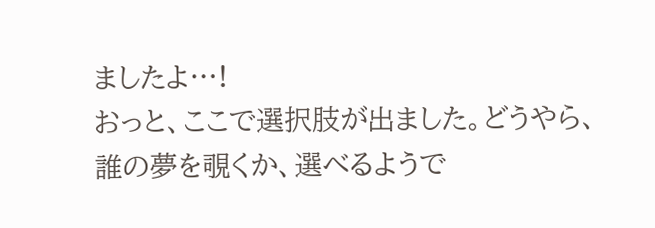ましたよ…!
おっと、ここで選択肢が出ました。どうやら、誰の夢を覗くか、選べるようで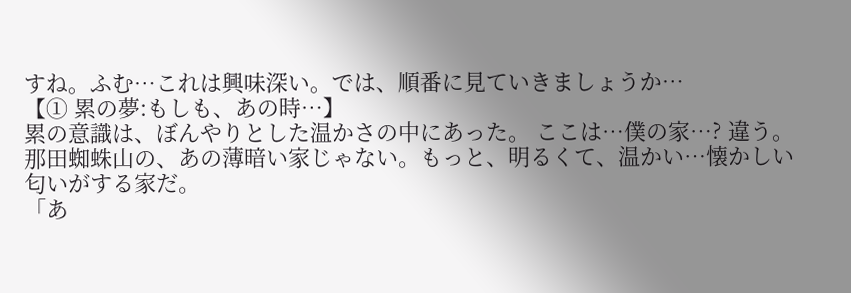すね。ふむ…これは興味深い。では、順番に見ていきましょうか…
【① 累の夢:もしも、あの時…】
累の意識は、ぼんやりとした温かさの中にあった。 ここは…僕の家…? 違う。那田蜘蛛山の、あの薄暗い家じゃない。もっと、明るくて、温かい…懐かしい匂いがする家だ。
「あ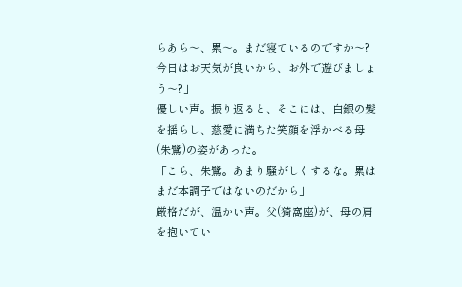らあら〜、累〜。まだ寝ているのですか〜? 今日はお天気が良いから、お外で遊びましょう〜?」
優しい声。振り返ると、そこには、白銀の髪を揺らし、慈愛に満ちた笑顔を浮かべる母(朱鷺)の姿があった。
「こら、朱鷺。あまり騒がしくするな。累はまだ本調子ではないのだから」
厳格だが、温かい声。父(猗窩座)が、母の肩を抱いてい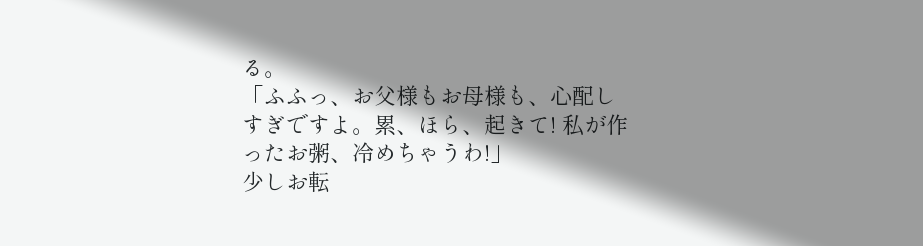る。
「ふふっ、お父様もお母様も、心配しすぎですよ。累、ほら、起きて! 私が作ったお粥、冷めちゃうわ!」
少しお転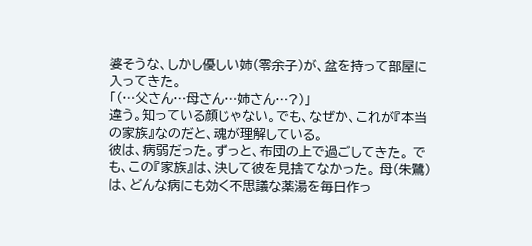婆そうな、しかし優しい姉(零余子)が、盆を持って部屋に入ってきた。
「(…父さん…母さん…姉さん…?)」
違う。知っている顔じゃない。でも、なぜか、これが『本当の家族』なのだと、魂が理解している。
彼は、病弱だった。ずっと、布団の上で過ごしてきた。 でも、この『家族』は、決して彼を見捨てなかった。 母(朱鷺)は、どんな病にも効く不思議な薬湯を毎日作っ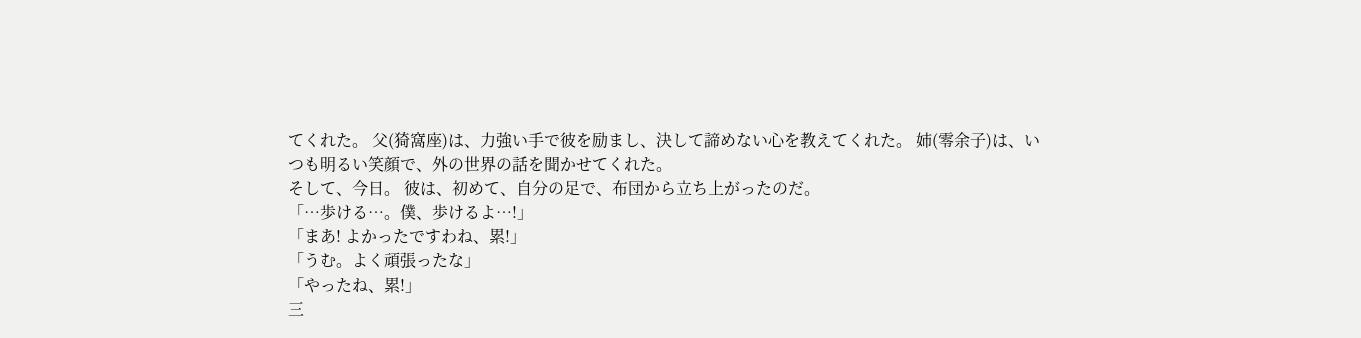てくれた。 父(猗窩座)は、力強い手で彼を励まし、決して諦めない心を教えてくれた。 姉(零余子)は、いつも明るい笑顔で、外の世界の話を聞かせてくれた。
そして、今日。 彼は、初めて、自分の足で、布団から立ち上がったのだ。
「…歩ける…。僕、歩けるよ…!」
「まあ! よかったですわね、累!」
「うむ。よく頑張ったな」
「やったね、累!」
三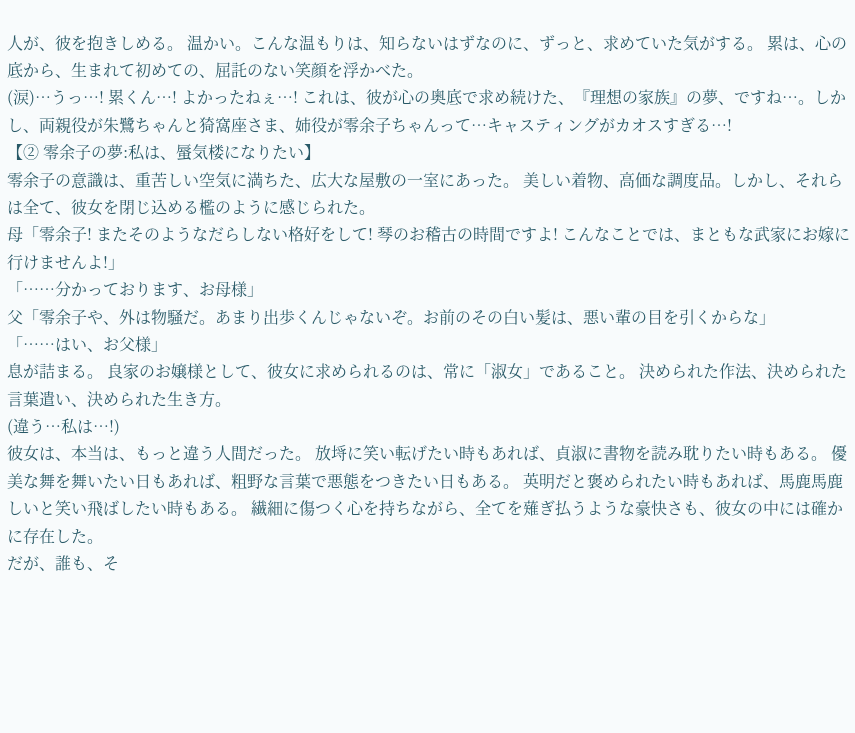人が、彼を抱きしめる。 温かい。こんな温もりは、知らないはずなのに、ずっと、求めていた気がする。 累は、心の底から、生まれて初めての、屈託のない笑顔を浮かべた。
(涙)…うっ…! 累くん…! よかったねぇ…! これは、彼が心の奥底で求め続けた、『理想の家族』の夢、ですね…。しかし、両親役が朱鷺ちゃんと猗窩座さま、姉役が零余子ちゃんって…キャスティングがカオスすぎる…!
【② 零余子の夢:私は、蜃気楼になりたい】
零余子の意識は、重苦しい空気に満ちた、広大な屋敷の一室にあった。 美しい着物、高価な調度品。しかし、それらは全て、彼女を閉じ込める檻のように感じられた。
母「零余子! またそのようなだらしない格好をして! 琴のお稽古の時間ですよ! こんなことでは、まともな武家にお嫁に行けませんよ!」
「……分かっております、お母様」
父「零余子や、外は物騒だ。あまり出歩くんじゃないぞ。お前のその白い髪は、悪い輩の目を引くからな」
「……はい、お父様」
息が詰まる。 良家のお嬢様として、彼女に求められるのは、常に「淑女」であること。 決められた作法、決められた言葉遣い、決められた生き方。
(違う…私は…!)
彼女は、本当は、もっと違う人間だった。 放埓に笑い転げたい時もあれば、貞淑に書物を読み耽りたい時もある。 優美な舞を舞いたい日もあれば、粗野な言葉で悪態をつきたい日もある。 英明だと褒められたい時もあれば、馬鹿馬鹿しいと笑い飛ばしたい時もある。 繊細に傷つく心を持ちながら、全てを薙ぎ払うような豪快さも、彼女の中には確かに存在した。
だが、誰も、そ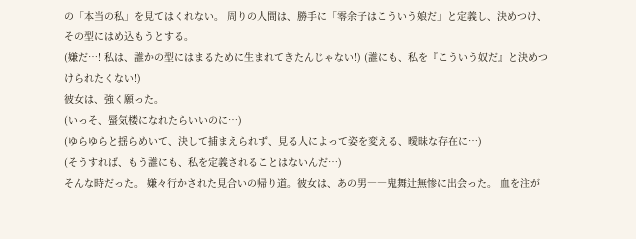の「本当の私」を見てはくれない。 周りの人間は、勝手に「零余子はこういう娘だ」と定義し、決めつけ、その型にはめ込もうとする。
(嫌だ…! 私は、誰かの型にはまるために生まれてきたんじゃない!) (誰にも、私を『こういう奴だ』と決めつけられたくない!)
彼女は、強く願った。
(いっそ、蜃気楼になれたらいいのに…)
(ゆらゆらと揺らめいて、決して捕まえられず、見る人によって姿を変える、曖昧な存在に…)
(そうすれば、もう誰にも、私を定義されることはないんだ…)
そんな時だった。 嫌々行かされた見合いの帰り道。彼女は、あの男――鬼舞辻無惨に出会った。 血を注が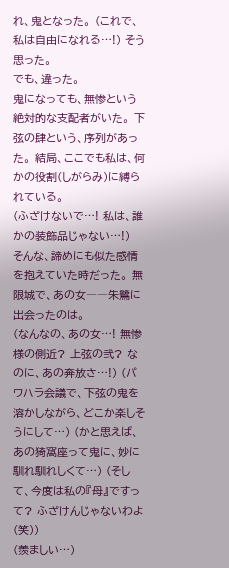れ、鬼となった。 (これで、私は自由になれる…!) そう思った。
でも、違った。
鬼になっても、無惨という絶対的な支配者がいた。 下弦の肆という、序列があった。 結局、ここでも私は、何かの役割(しがらみ)に縛られている。
(ふざけないで…! 私は、誰かの装飾品じゃない…!)
そんな、諦めにも似た感情を抱えていた時だった。 無限城で、あの女――朱鷺に出会ったのは。
(なんなの、あの女…! 無惨様の側近? 上弦の弐? なのに、あの奔放さ…!) (パワハラ会議で、下弦の鬼を溶かしながら、どこか楽しそうにして…) (かと思えば、あの猗窩座って鬼に、妙に馴れ馴れしくて…) (そして、今度は私の『母』ですって? ふざけんじゃないわよ(笑))
(羨ましい…)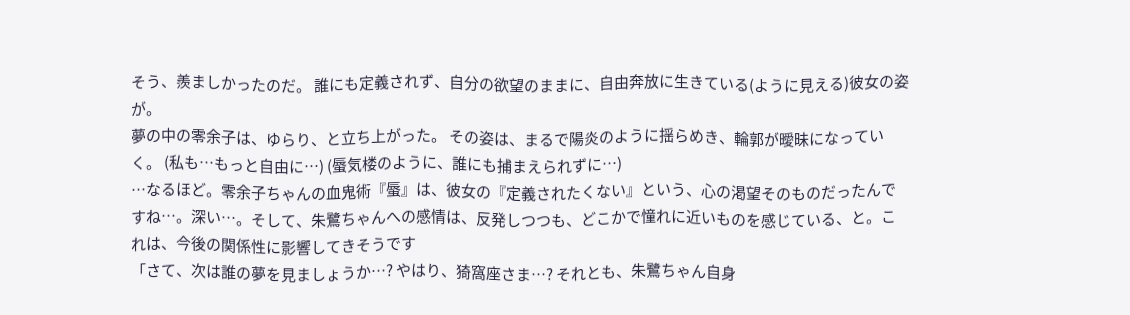そう、羨ましかったのだ。 誰にも定義されず、自分の欲望のままに、自由奔放に生きている(ように見える)彼女の姿が。
夢の中の零余子は、ゆらり、と立ち上がった。 その姿は、まるで陽炎のように揺らめき、輪郭が曖昧になっていく。 (私も…もっと自由に…) (蜃気楼のように、誰にも捕まえられずに…)
…なるほど。零余子ちゃんの血鬼術『蜃』は、彼女の『定義されたくない』という、心の渇望そのものだったんですね…。深い…。そして、朱鷺ちゃんへの感情は、反発しつつも、どこかで憧れに近いものを感じている、と。これは、今後の関係性に影響してきそうです
「さて、次は誰の夢を見ましょうか…? やはり、猗窩座さま…? それとも、朱鷺ちゃん自身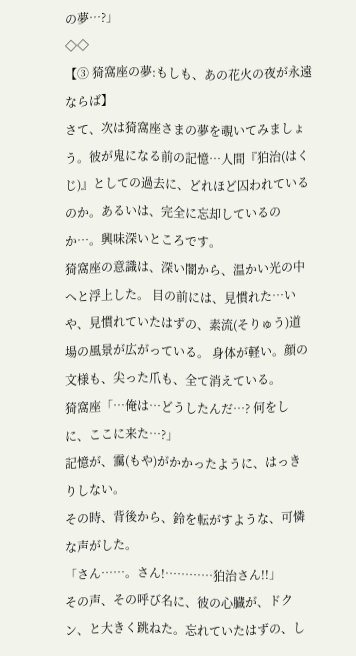の夢…?」
◇◇
【③ 猗窩座の夢:もしも、あの花火の夜が永遠ならば】
さて、次は猗窩座さまの夢を覗いてみましょう。彼が鬼になる前の記憶…人間『狛治(はくじ)』としての過去に、どれほど囚われているのか。あるいは、完全に忘却しているのか…。興味深いところです。
猗窩座の意識は、深い闇から、温かい光の中へと浮上した。 目の前には、見慣れた…いや、見慣れていたはずの、素流(そりゅう)道場の風景が広がっている。 身体が軽い。顔の文様も、尖った爪も、全て消えている。
猗窩座「…俺は…どうしたんだ…? 何をしに、ここに来た…?」
記憶が、靄(もや)がかかったように、はっきりしない。
その時、背後から、鈴を転がすような、可憐な声がした。
「さん……。さん!…………狛治さん!!」
その声、その呼び名に、彼の心臓が、ドクン、と大きく跳ねた。忘れていたはずの、し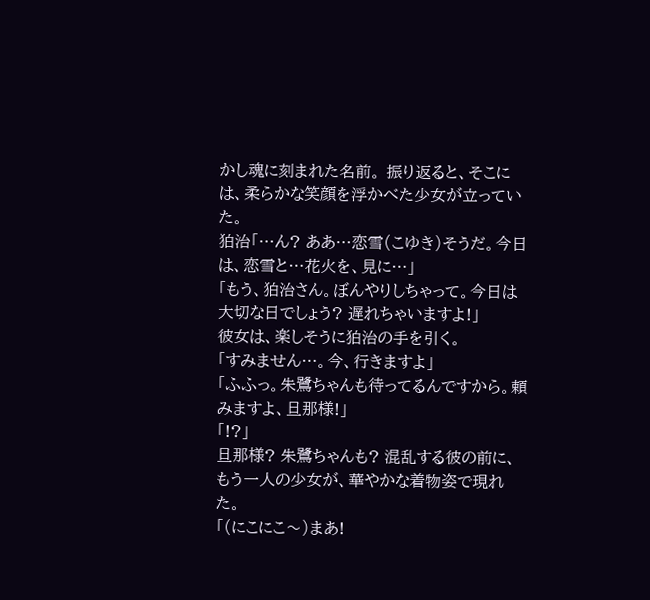かし魂に刻まれた名前。 振り返ると、そこには、柔らかな笑顔を浮かべた少女が立っていた。
狛治「…ん? ああ…恋雪(こゆき)そうだ。今日は、恋雪と…花火を、見に…」
「もう、狛治さん。ぼんやりしちゃって。今日は大切な日でしょう? 遅れちゃいますよ!」
彼女は、楽しそうに狛治の手を引く。
「すみません…。今、行きますよ」
「ふふっ。朱鷺ちゃんも待ってるんですから。頼みますよ、旦那様!」
「!?」
旦那様? 朱鷺ちゃんも? 混乱する彼の前に、もう一人の少女が、華やかな着物姿で現れた。
「(にこにこ〜)まあ!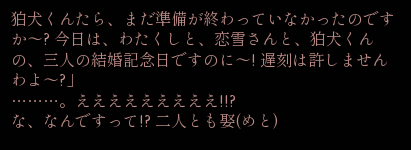狛犬くんたら、まだ準備が終わっていなかったのですか〜? 今日は、わたくしと、恋雪さんと、狛犬くんの、三人の結婚記念日ですのに〜! 遅刻は許しませんわよ〜?」
………。えええええええええ!!?
な、なんですって!? 二人とも娶(めと)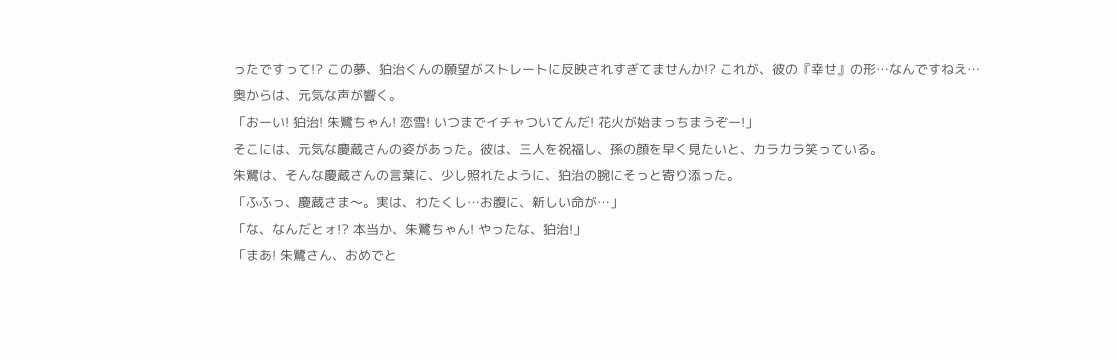ったですって!? この夢、狛治くんの願望がストレートに反映されすぎてませんか!? これが、彼の『幸せ』の形…なんですねえ…
奥からは、元気な声が響く。
「おーい! 狛治! 朱鷺ちゃん! 恋雪! いつまでイチャついてんだ! 花火が始まっちまうぞー!」
そこには、元気な慶蔵さんの姿があった。彼は、三人を祝福し、孫の顔を早く見たいと、カラカラ笑っている。
朱鷺は、そんな慶蔵さんの言葉に、少し照れたように、狛治の腕にそっと寄り添った。
「ふふっ、慶蔵さま〜。実は、わたくし…お腹に、新しい命が…」
「な、なんだとォ!? 本当か、朱鷺ちゃん! やったな、狛治!」
「まあ! 朱鷺さん、おめでと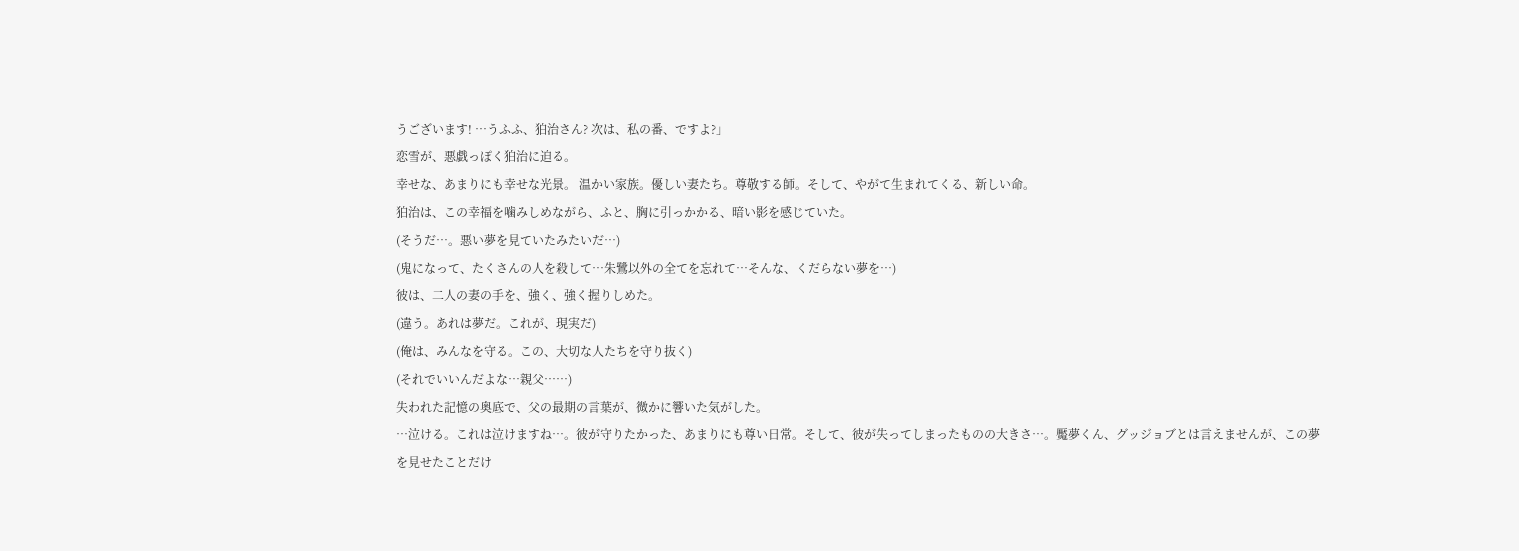うございます! …うふふ、狛治さん? 次は、私の番、ですよ?」
恋雪が、悪戯っぽく狛治に迫る。
幸せな、あまりにも幸せな光景。 温かい家族。優しい妻たち。尊敬する師。そして、やがて生まれてくる、新しい命。
狛治は、この幸福を噛みしめながら、ふと、胸に引っかかる、暗い影を感じていた。
(そうだ…。悪い夢を見ていたみたいだ…)
(鬼になって、たくさんの人を殺して…朱鷺以外の全てを忘れて…そんな、くだらない夢を…)
彼は、二人の妻の手を、強く、強く握りしめた。
(違う。あれは夢だ。これが、現実だ)
(俺は、みんなを守る。この、大切な人たちを守り抜く)
(それでいいんだよな…親父……)
失われた記憶の奥底で、父の最期の言葉が、微かに響いた気がした。
…泣ける。これは泣けますね…。彼が守りたかった、あまりにも尊い日常。そして、彼が失ってしまったものの大きさ…。魘夢くん、グッジョブとは言えませんが、この夢を見せたことだけ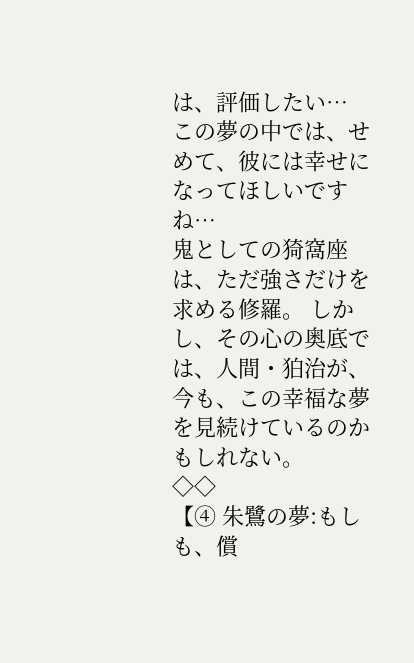は、評価したい…
この夢の中では、せめて、彼には幸せになってほしいですね…
鬼としての猗窩座は、ただ強さだけを求める修羅。 しかし、その心の奥底では、人間・狛治が、今も、この幸福な夢を見続けているのかもしれない。
◇◇
【④ 朱鷺の夢:もしも、償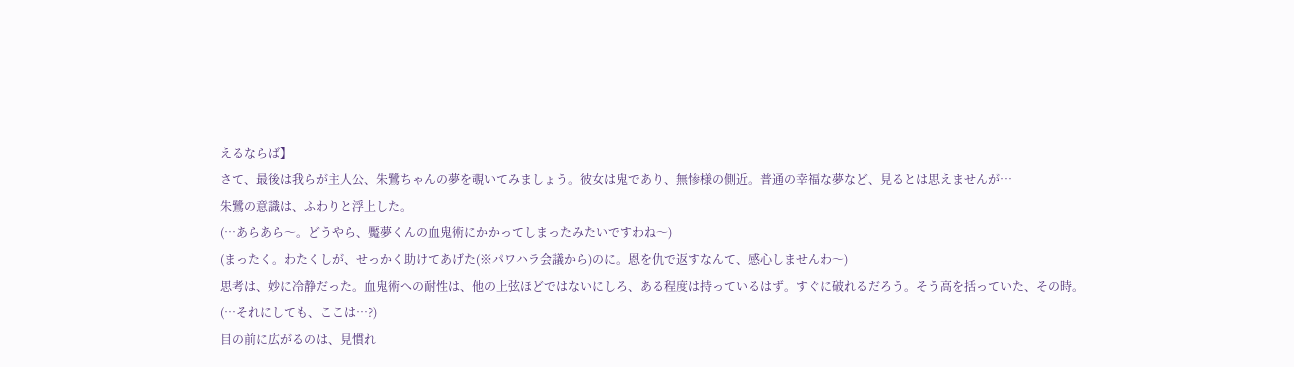えるならば】
さて、最後は我らが主人公、朱鷺ちゃんの夢を覗いてみましょう。彼女は鬼であり、無惨様の側近。普通の幸福な夢など、見るとは思えませんが…
朱鷺の意識は、ふわりと浮上した。
(…あらあら〜。どうやら、魘夢くんの血鬼術にかかってしまったみたいですわね〜)
(まったく。わたくしが、せっかく助けてあげた(※パワハラ会議から)のに。恩を仇で返すなんて、感心しませんわ〜)
思考は、妙に冷静だった。血鬼術への耐性は、他の上弦ほどではないにしろ、ある程度は持っているはず。すぐに破れるだろう。そう高を括っていた、その時。
(…それにしても、ここは…?)
目の前に広がるのは、見慣れ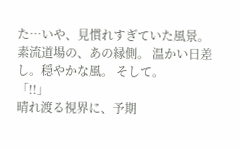た…いや、見慣れすぎていた風景。 素流道場の、あの縁側。 温かい日差し。穏やかな風。 そして。
「!!」
晴れ渡る視界に、予期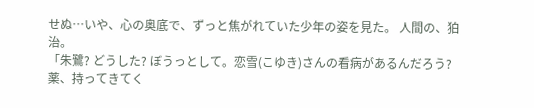せぬ…いや、心の奥底で、ずっと焦がれていた少年の姿を見た。 人間の、狛治。
「朱鷺? どうした? ぼうっとして。恋雪(こゆき)さんの看病があるんだろう? 薬、持ってきてく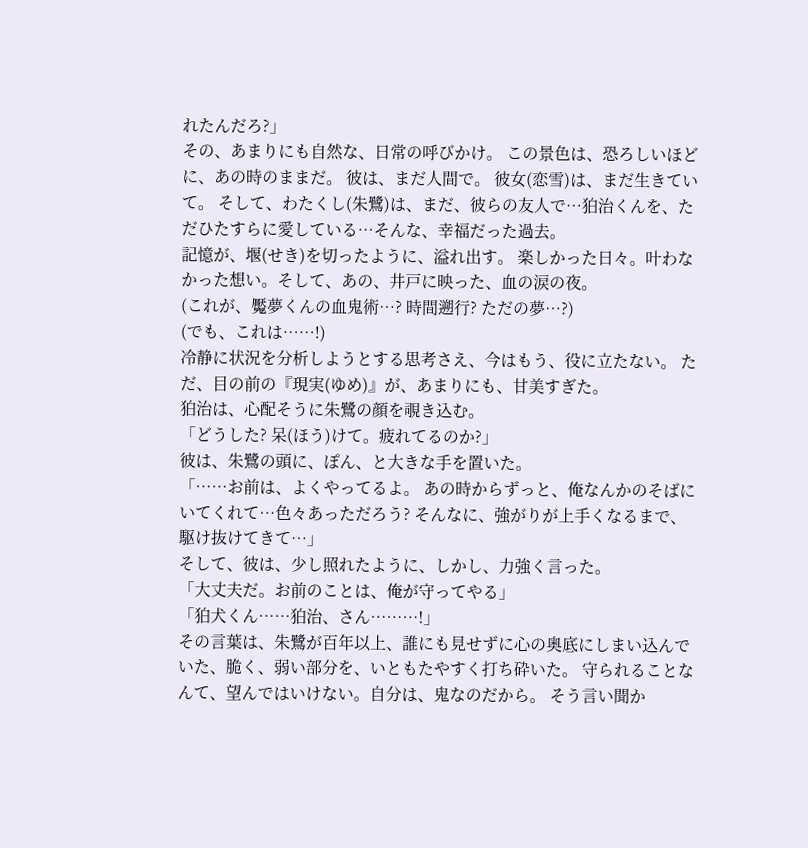れたんだろ?」
その、あまりにも自然な、日常の呼びかけ。 この景色は、恐ろしいほどに、あの時のままだ。 彼は、まだ人間で。 彼女(恋雪)は、まだ生きていて。 そして、わたくし(朱鷺)は、まだ、彼らの友人で…狛治くんを、ただひたすらに愛している…そんな、幸福だった過去。
記憶が、堰(せき)を切ったように、溢れ出す。 楽しかった日々。叶わなかった想い。そして、あの、井戸に映った、血の涙の夜。
(これが、魘夢くんの血鬼術…? 時間遡行? ただの夢…?)
(でも、これは……!)
冷静に状況を分析しようとする思考さえ、今はもう、役に立たない。 ただ、目の前の『現実(ゆめ)』が、あまりにも、甘美すぎた。
狛治は、心配そうに朱鷺の顔を覗き込む。
「どうした? 呆(ほう)けて。疲れてるのか?」
彼は、朱鷺の頭に、ぽん、と大きな手を置いた。
「……お前は、よくやってるよ。 あの時からずっと、俺なんかのそばにいてくれて…色々あっただろう? そんなに、強がりが上手くなるまで、駆け抜けてきて…」
そして、彼は、少し照れたように、しかし、力強く言った。
「大丈夫だ。お前のことは、俺が守ってやる」
「狛犬くん……狛治、さん………!」
その言葉は、朱鷺が百年以上、誰にも見せずに心の奥底にしまい込んでいた、脆く、弱い部分を、いともたやすく打ち砕いた。 守られることなんて、望んではいけない。自分は、鬼なのだから。 そう言い聞か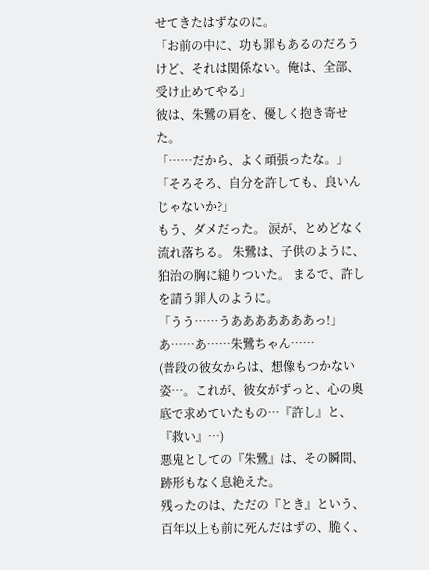せてきたはずなのに。
「お前の中に、功も罪もあるのだろうけど、それは関係ない。俺は、全部、受け止めてやる」
彼は、朱鷺の肩を、優しく抱き寄せた。
「……だから、よく頑張ったな。」
「そろそろ、自分を許しても、良いんじゃないか?」
もう、ダメだった。 涙が、とめどなく流れ落ちる。 朱鷺は、子供のように、狛治の胸に縋りついた。 まるで、許しを請う罪人のように。
「うう……うあああああああっ!」
あ……あ……朱鷺ちゃん……
(普段の彼女からは、想像もつかない姿…。これが、彼女がずっと、心の奥底で求めていたもの…『許し』と、『救い』…)
悪鬼としての『朱鷺』は、その瞬間、跡形もなく息絶えた。
残ったのは、ただの『とき』という、百年以上も前に死んだはずの、脆く、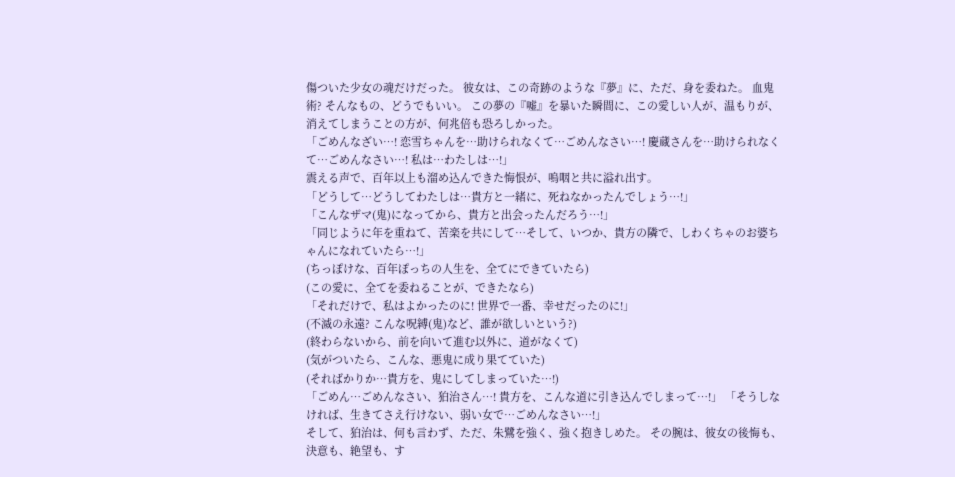傷ついた少女の魂だけだった。 彼女は、この奇跡のような『夢』に、ただ、身を委ねた。 血鬼術? そんなもの、どうでもいい。 この夢の『嘘』を暴いた瞬間に、この愛しい人が、温もりが、消えてしまうことの方が、何兆倍も恐ろしかった。
「ごめんなざい…! 恋雪ちゃんを…助けられなくて…ごめんなさい…! 慶蔵さんを…助けられなくて…ごめんなさい…! 私は…わたしは…!」
震える声で、百年以上も溜め込んできた悔恨が、嗚咽と共に溢れ出す。
「どうして…どうしてわたしは…貴方と一緒に、死ねなかったんでしょう…!」
「こんなザマ(鬼)になってから、貴方と出会ったんだろう…!」
「同じように年を重ねて、苦楽を共にして…そして、いつか、貴方の隣で、しわくちゃのお婆ちゃんになれていたら…!」
(ちっぽけな、百年ぽっちの人生を、全てにできていたら)
(この愛に、全てを委ねることが、できたなら)
「それだけで、私はよかったのに! 世界で一番、幸せだったのに!」
(不滅の永遠? こんな呪縛(鬼)など、誰が欲しいという?)
(終わらないから、前を向いて進む以外に、道がなくて)
(気がついたら、こんな、悪鬼に成り果てていた)
(そればかりか…貴方を、鬼にしてしまっていた…!)
「ごめん…ごめんなさい、狛治さん…! 貴方を、こんな道に引き込んでしまって…!」 「そうしなければ、生きてさえ行けない、弱い女で…ごめんなさい…!」
そして、狛治は、何も言わず、ただ、朱鷺を強く、強く抱きしめた。 その腕は、彼女の後悔も、決意も、絶望も、す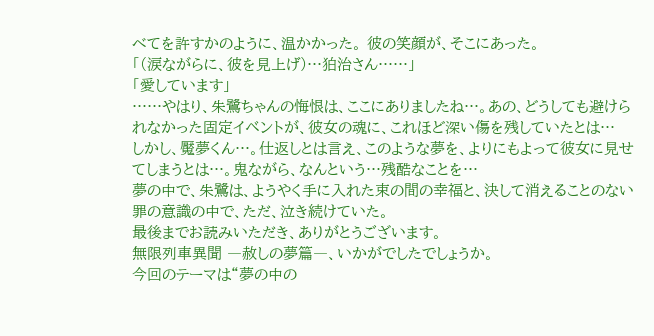べてを許すかのように、温かかった。 彼の笑顔が、そこにあった。
「(涙ながらに、彼を見上げ)…狛治さん……」
「愛しています」
……やはり、朱鷺ちゃんの悔恨は、ここにありましたね…。あの、どうしても避けられなかった固定イベントが、彼女の魂に、これほど深い傷を残していたとは…
しかし、魘夢くん…。仕返しとは言え、このような夢を、よりにもよって彼女に見せてしまうとは…。鬼ながら、なんという…残酷なことを…
夢の中で、朱鷺は、ようやく手に入れた束の間の幸福と、決して消えることのない罪の意識の中で、ただ、泣き続けていた。
最後までお読みいただき、ありがとうございます。
無限列車異聞 ―赦しの夢篇―、いかがでしたでしょうか。
今回のテーマは“夢の中の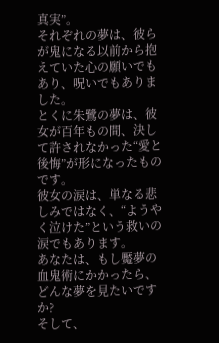真実”。
それぞれの夢は、彼らが鬼になる以前から抱えていた心の願いでもあり、呪いでもありました。
とくに朱鷺の夢は、彼女が百年もの間、決して許されなかった“愛と後悔”が形になったものです。
彼女の涙は、単なる悲しみではなく、“ようやく泣けた”という救いの涙でもあります。
あなたは、もし魘夢の血鬼術にかかったら、どんな夢を見たいですか?
そして、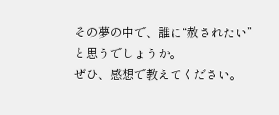その夢の中で、誰に“赦されたい”と思うでしょうか。
ぜひ、感想で教えてください。